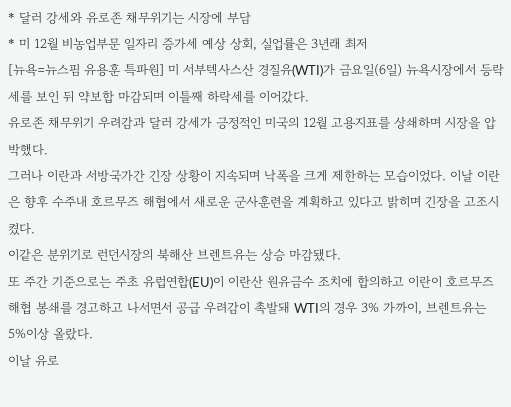* 달러 강세와 유로존 채무위기는 시장에 부담
* 미 12월 비농업부문 일자리 증가세 예상 상회, 실업률은 3년래 최저
[뉴욕=뉴스핌 유용훈 특파원] 미 서부텍사스산 경질유(WTI)가 금요일(6일) 뉴욕시장에서 등락세를 보인 뒤 약보합 마감되며 이틀째 하락세를 이어갔다.
유로존 채무위기 우려감과 달러 강세가 긍정적인 미국의 12월 고용지표를 상쇄하며 시장을 압박했다.
그러나 이란과 서방국가간 긴장 상황이 지속되며 낙폭을 크게 제한하는 모습이었다. 이날 이란은 향후 수주내 호르무즈 해협에서 새로운 군사훈련을 계획하고 있다고 밝히며 긴장을 고조시켰다.
이같은 분위기로 런던시장의 북해산 브렌트유는 상승 마감됐다.
또 주간 기준으로는 주초 유럽연합(EU)이 이란산 원유금수 조치에 합의하고 이란이 호르무즈 해협 봉쇄를 경고하고 나서면서 공급 우려감이 촉발돼 WTI의 경우 3% 가까이, 브렌트유는 5%이상 올랐다.
이날 유로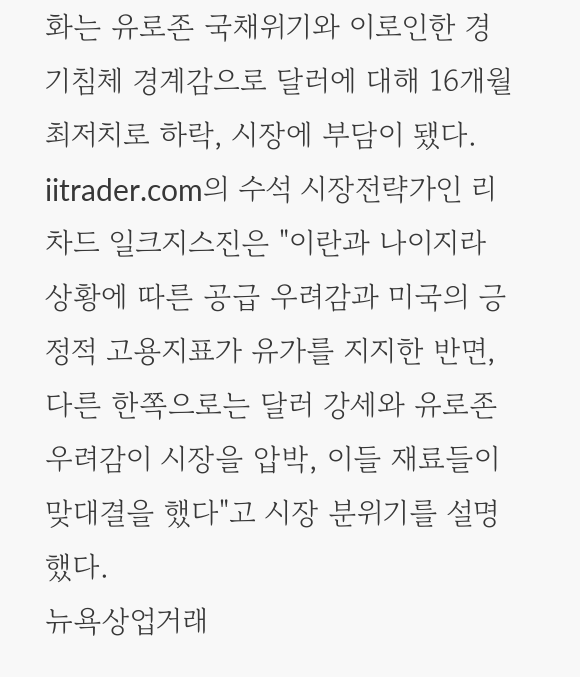화는 유로존 국채위기와 이로인한 경기침체 경계감으로 달러에 대해 16개월 최저치로 하락, 시장에 부담이 됐다.
iitrader.com의 수석 시장전략가인 리차드 일크지스진은 "이란과 나이지라 상황에 따른 공급 우려감과 미국의 긍정적 고용지표가 유가를 지지한 반면, 다른 한쪽으로는 달러 강세와 유로존 우려감이 시장을 압박, 이들 재료들이 맞대결을 했다"고 시장 분위기를 설명했다.
뉴욕상업거래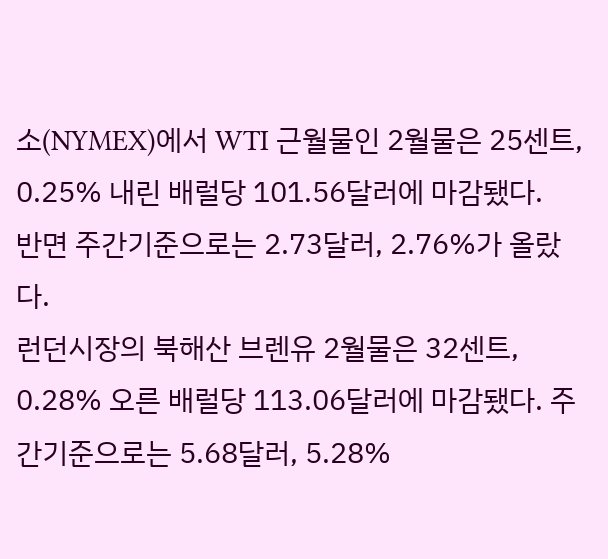소(NYMEX)에서 WTI 근월물인 2월물은 25센트, 0.25% 내린 배럴당 101.56달러에 마감됐다.
반면 주간기준으로는 2.73달러, 2.76%가 올랐다.
런던시장의 북해산 브렌유 2월물은 32센트, 0.28% 오른 배럴당 113.06달러에 마감됐다. 주간기준으로는 5.68달러, 5.28%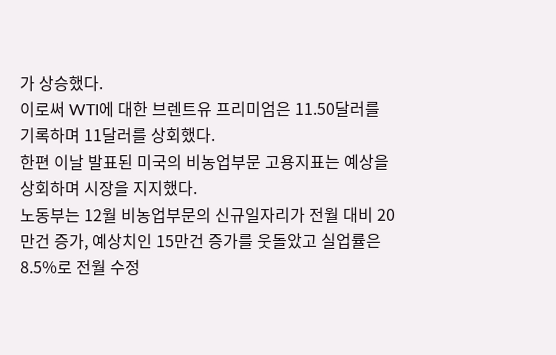가 상승했다.
이로써 WTI에 대한 브렌트유 프리미엄은 11.50달러를 기록하며 11달러를 상회했다.
한편 이날 발표된 미국의 비농업부문 고용지표는 예상을 상회하며 시장을 지지했다.
노동부는 12월 비농업부문의 신규일자리가 전월 대비 20만건 증가, 예상치인 15만건 증가를 웃돌았고 실업률은 8.5%로 전월 수정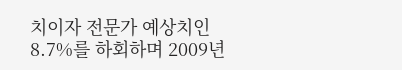치이자 전문가 예상치인 8.7%를 하회하며 2009년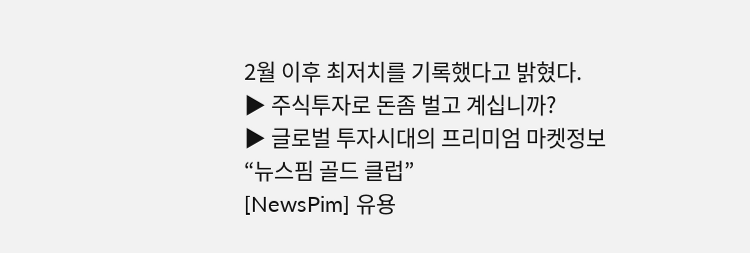2월 이후 최저치를 기록했다고 밝혔다.
▶ 주식투자로 돈좀 벌고 계십니까?
▶ 글로벌 투자시대의 프리미엄 마켓정보 “뉴스핌 골드 클럽”
[NewsPim] 유용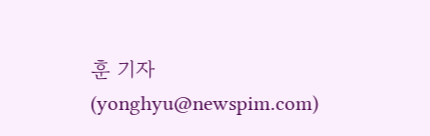훈 기자 (yonghyu@newspim.com)